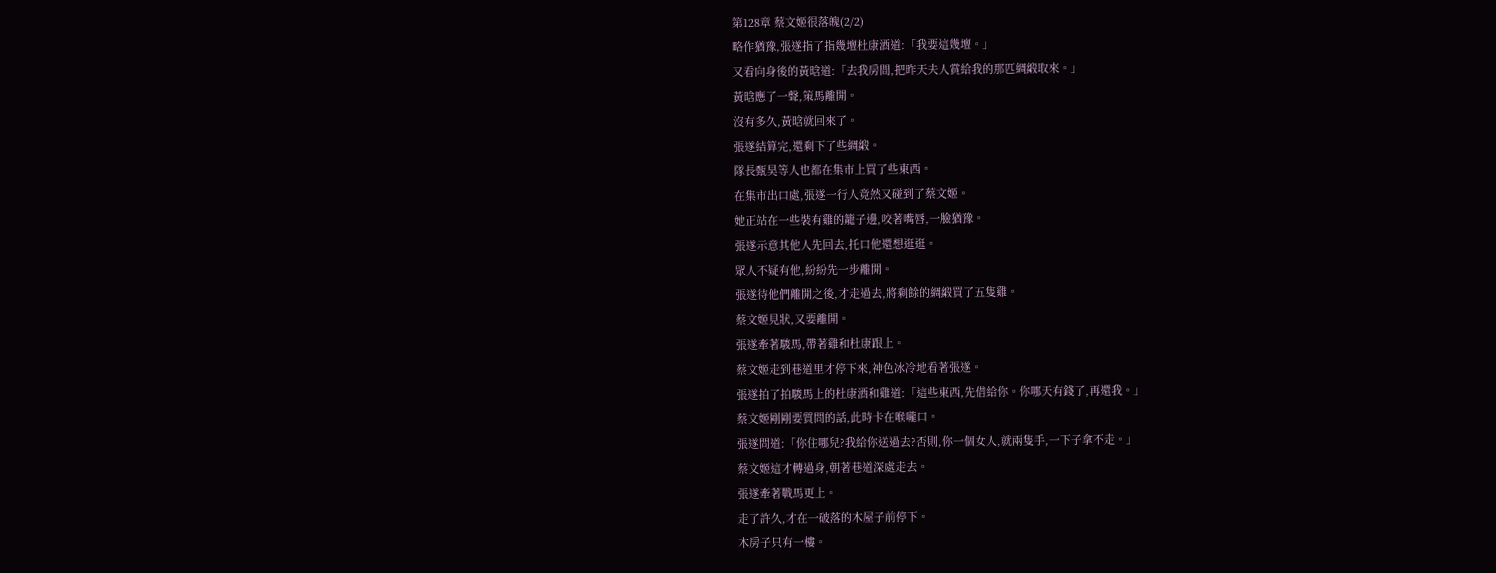第128章 蔡文姬很落魄(2/2)
略作猶豫,張遂指了指幾壇杜康酒道:「我要這幾壇。」
又看向身後的黃晗道:「去我房間,把昨天夫人賞給我的那匹綢緞取來。」
黃晗應了一聲,策馬離開。
沒有多久,黃晗就回來了。
張遂結算完,還剩下了些綢緞。
隊長甄昊等人也都在集市上買了些東西。
在集市出口處,張遂一行人竟然又碰到了蔡文姬。
她正站在一些裝有雞的籠子邊,咬著嘴唇,一臉猶豫。
張遂示意其他人先回去,托口他還想逛逛。
眾人不疑有他,紛紛先一步離開。
張遂待他們離開之後,才走過去,將剩餘的綢緞買了五隻雞。
蔡文姬見狀,又要離開。
張遂牽著駿馬,帶著雞和杜康跟上。
蔡文姬走到巷道里才停下來,神色冰冷地看著張遂。
張遂拍了拍駿馬上的杜康酒和雞道:「這些東西,先借給你。你哪天有錢了,再還我。」
蔡文姬剛剛要質問的話,此時卡在喉嚨口。
張遂問道:「你住哪兒?我給你送過去?否則,你一個女人,就兩隻手,一下子拿不走。」
蔡文姬這才轉過身,朝著巷道深處走去。
張遂牽著戰馬更上。
走了許久,才在一破落的木屋子前停下。
木房子只有一樓。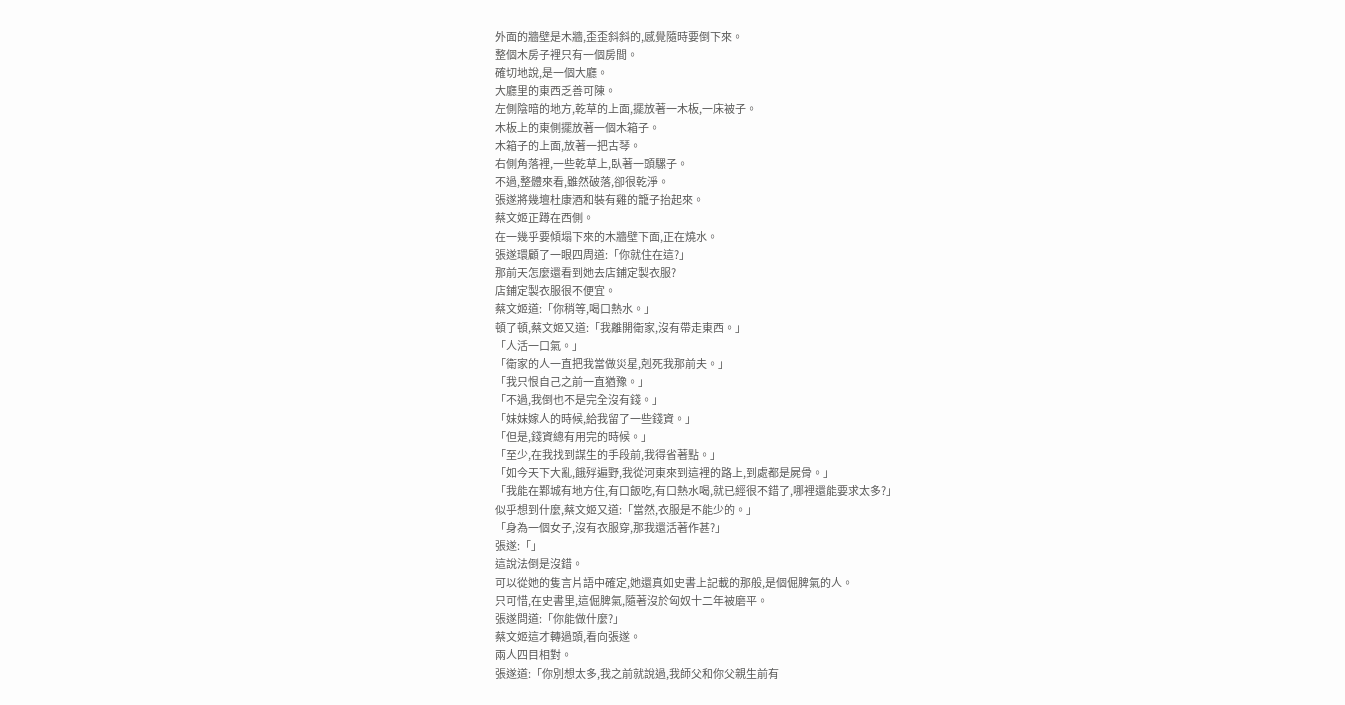外面的牆壁是木牆,歪歪斜斜的,感覺隨時要倒下來。
整個木房子裡只有一個房間。
確切地說,是一個大廳。
大廳里的東西乏善可陳。
左側陰暗的地方,乾草的上面,擺放著一木板,一床被子。
木板上的東側擺放著一個木箱子。
木箱子的上面,放著一把古琴。
右側角落裡,一些乾草上,臥著一頭騾子。
不過,整體來看,雖然破落,卻很乾淨。
張遂將幾壇杜康酒和裝有雞的籠子抬起來。
蔡文姬正蹲在西側。
在一幾乎要傾塌下來的木牆壁下面,正在燒水。
張遂環顧了一眼四周道:「你就住在這?」
那前天怎麼還看到她去店鋪定製衣服?
店鋪定製衣服很不便宜。
蔡文姬道:「你稍等,喝口熱水。」
頓了頓,蔡文姬又道:「我離開衛家,沒有帶走東西。」
「人活一口氣。」
「衛家的人一直把我當做災星,剋死我那前夫。」
「我只恨自己之前一直猶豫。」
「不過,我倒也不是完全沒有錢。」
「妹妹嫁人的時候,給我留了一些錢資。」
「但是,錢資總有用完的時候。」
「至少,在我找到謀生的手段前,我得省著點。」
「如今天下大亂,餓殍遍野,我從河東來到這裡的路上,到處都是屍骨。」
「我能在鄴城有地方住,有口飯吃,有口熱水喝,就已經很不錯了,哪裡還能要求太多?」
似乎想到什麼,蔡文姬又道:「當然,衣服是不能少的。」
「身為一個女子,沒有衣服穿,那我還活著作甚?」
張遂:「」
這說法倒是沒錯。
可以從她的隻言片語中確定,她還真如史書上記載的那般,是個倔脾氣的人。
只可惜,在史書里,這倔脾氣,隨著沒於匈奴十二年被磨平。
張遂問道:「你能做什麼?」
蔡文姬這才轉過頭,看向張遂。
兩人四目相對。
張遂道:「你別想太多,我之前就說過,我師父和你父親生前有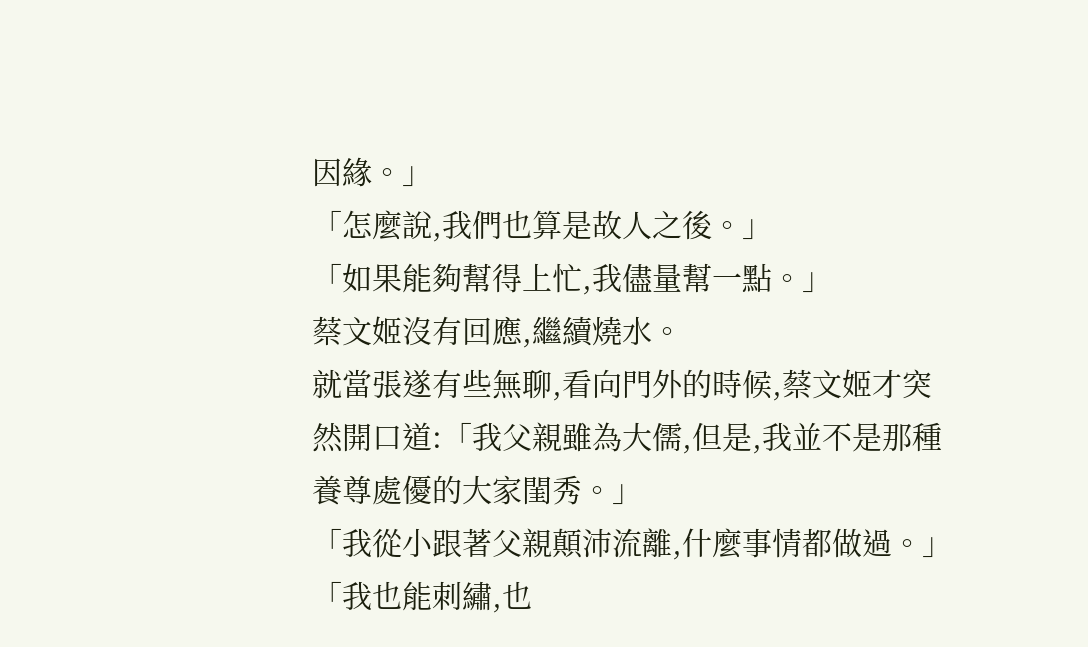因緣。」
「怎麼說,我們也算是故人之後。」
「如果能夠幫得上忙,我儘量幫一點。」
蔡文姬沒有回應,繼續燒水。
就當張遂有些無聊,看向門外的時候,蔡文姬才突然開口道:「我父親雖為大儒,但是,我並不是那種養尊處優的大家閨秀。」
「我從小跟著父親顛沛流離,什麼事情都做過。」
「我也能刺繡,也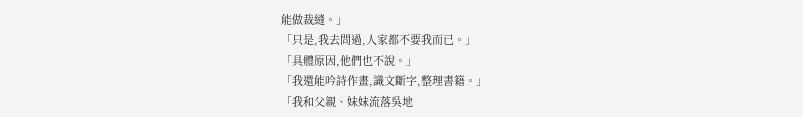能做裁縫。」
「只是,我去問過,人家都不要我而已。」
「具體原因,他們也不說。」
「我還能吟詩作畫,識文斷字,整理書籍。」
「我和父親、妹妹流落吳地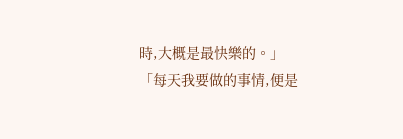時,大概是最快樂的。」
「每天我要做的事情,便是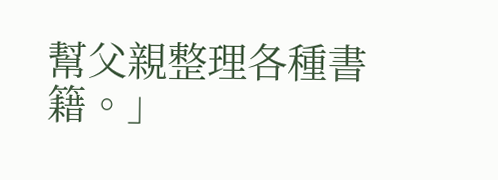幫父親整理各種書籍。」